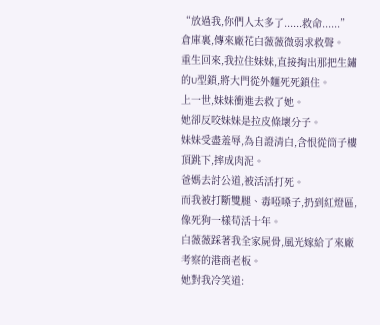“放過我,你們人太多了......救命......”
倉庫裏,傳來廠花白薇薇微弱求救聲。
重生回來,我拉住妹妹,直接掏出那把生鏽的U型鎖,將大門從外麵死死鎖住。
上一世,妹妹衝進去救了她。
她卻反咬妹妹是拉皮條壞分子。
妹妹受盡羞辱,為自證清白,含恨從筒子樓頂跳下,摔成肉泥。
爸媽去討公道,被活活打死。
而我被打斷雙腿、毒啞嗓子,扔到紅燈區,像死狗一樣苟活十年。
白薇薇踩著我全家屍骨,風光嫁給了來廠考察的港商老板。
她對我冷笑道: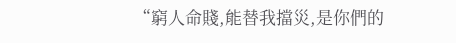“窮人命賤,能替我擋災,是你們的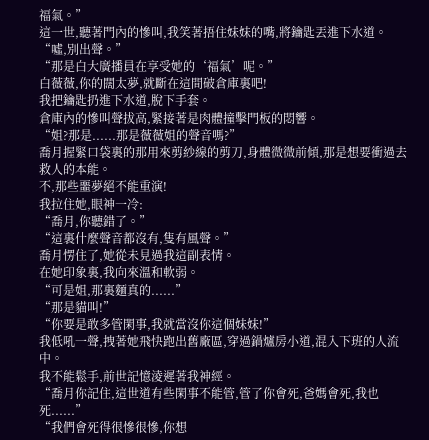福氣。”
這一世,聽著門內的慘叫,我笑著捂住妹妹的嘴,將鑰匙丟進下水道。
“噓,別出聲。”
“那是白大廣播員在享受她的‘福氣’呢。”
白薇薇,你的闊太夢,就斷在這間破倉庫裏吧!
我把鑰匙扔進下水道,脫下手套。
倉庫內的慘叫聲拔高,緊接著是肉體撞擊門板的悶響。
“姐?那是......那是薇薇姐的聲音嗎?”
喬月握緊口袋裏的那用來剪紗線的剪刀,身體微微前傾,那是想要衝過去救人的本能。
不,那些噩夢絕不能重演!
我拉住她,眼神一冷:
“喬月,你聽錯了。”
“這裏什麼聲音都沒有,隻有風聲。”
喬月愣住了,她從未見過我這副表情。
在她印象裏,我向來溫和軟弱。
“可是姐,那裏麵真的......”
“那是貓叫!”
“你要是敢多管閑事,我就當沒你這個妹妹!”
我低吼一聲,拽著她飛快跑出舊廠區,穿過鍋爐房小道,混入下班的人流中。
我不能鬆手,前世記憶淩遲著我神經。
“喬月你記住,這世道有些閑事不能管,管了你會死,爸媽會死,我也死......”
“我們會死得很慘很慘,你想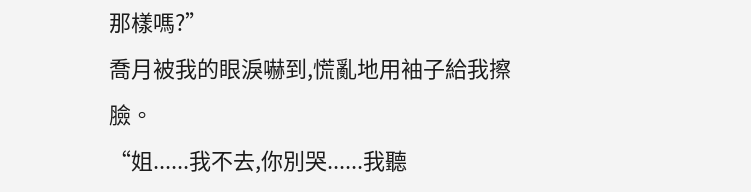那樣嗎?”
喬月被我的眼淚嚇到,慌亂地用袖子給我擦臉。
“姐......我不去,你別哭......我聽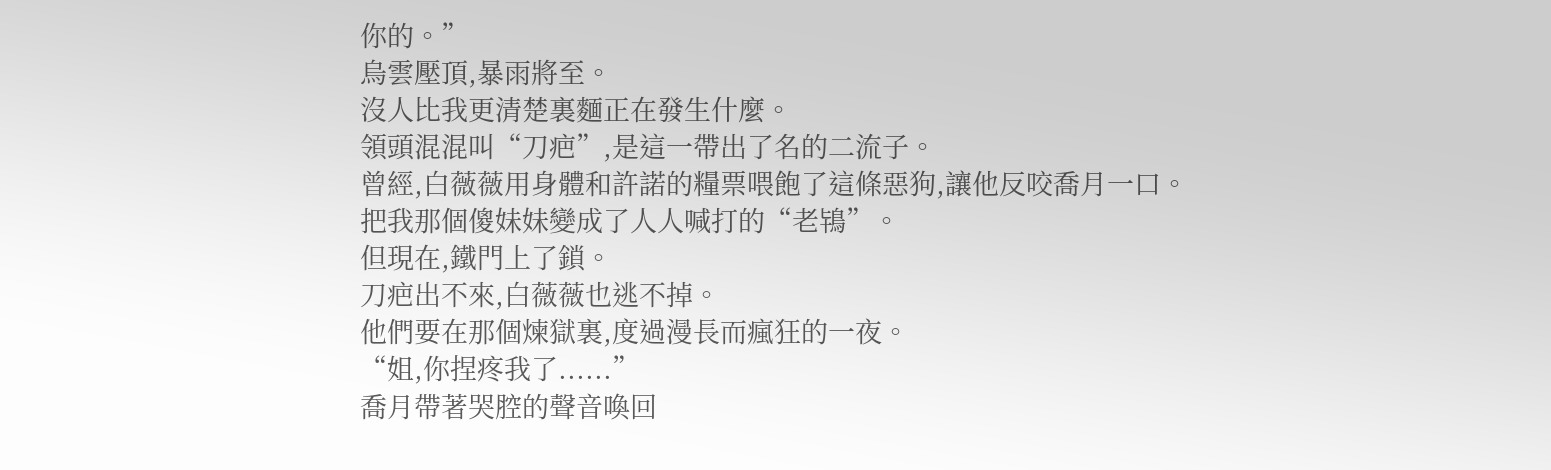你的。”
烏雲壓頂,暴雨將至。
沒人比我更清楚裏麵正在發生什麼。
領頭混混叫“刀疤”,是這一帶出了名的二流子。
曾經,白薇薇用身體和許諾的糧票喂飽了這條惡狗,讓他反咬喬月一口。
把我那個傻妹妹變成了人人喊打的“老鴇”。
但現在,鐵門上了鎖。
刀疤出不來,白薇薇也逃不掉。
他們要在那個煉獄裏,度過漫長而瘋狂的一夜。
“姐,你捏疼我了......”
喬月帶著哭腔的聲音喚回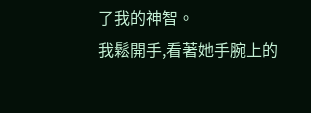了我的神智。
我鬆開手,看著她手腕上的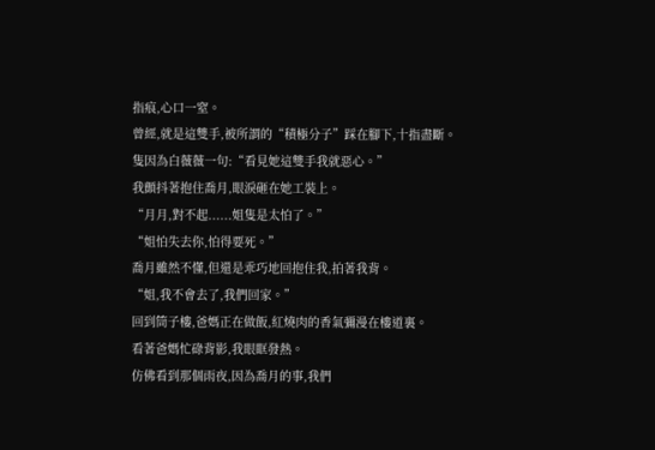指痕,心口一窒。
曾經,就是這雙手,被所謂的“積極分子”踩在腳下,十指盡斷。
隻因為白薇薇一句:“看見她這雙手我就惡心。”
我顫抖著抱住喬月,眼淚砸在她工裝上。
“月月,對不起......姐隻是太怕了。”
“姐怕失去你,怕得要死。”
喬月雖然不懂,但還是乖巧地回抱住我,拍著我背。
“姐,我不會去了,我們回家。”
回到筒子樓,爸媽正在做飯,紅燒肉的香氣彌漫在樓道裏。
看著爸媽忙碌背影,我眼眶發熱。
仿佛看到那個雨夜,因為喬月的事,我們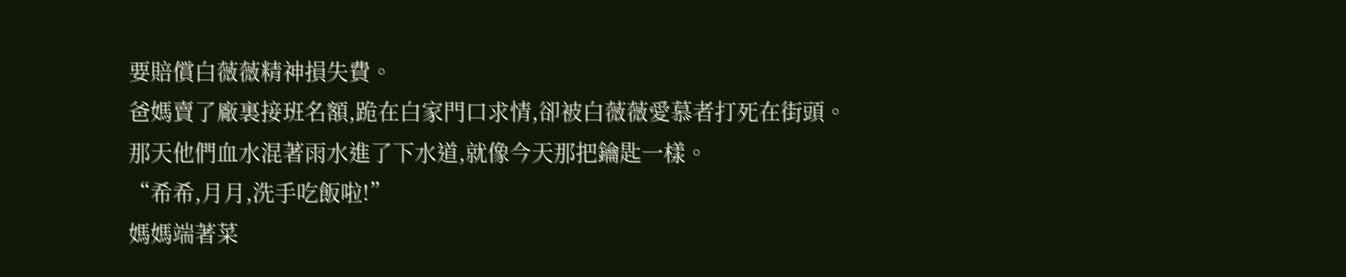要賠償白薇薇精神損失費。
爸媽賣了廠裏接班名額,跪在白家門口求情,卻被白薇薇愛慕者打死在街頭。
那天他們血水混著雨水進了下水道,就像今天那把鑰匙一樣。
“希希,月月,洗手吃飯啦!”
媽媽端著菜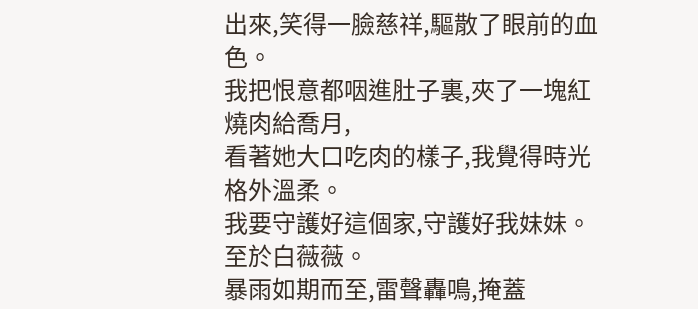出來,笑得一臉慈祥,驅散了眼前的血色。
我把恨意都咽進肚子裏,夾了一塊紅燒肉給喬月,
看著她大口吃肉的樣子,我覺得時光格外溫柔。
我要守護好這個家,守護好我妹妹。
至於白薇薇。
暴雨如期而至,雷聲轟鳴,掩蓋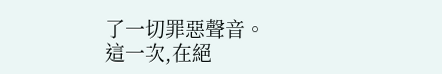了一切罪惡聲音。
這一次,在絕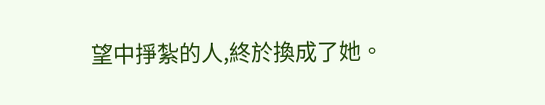望中掙紮的人,終於換成了她。